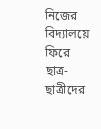নিজের বিদ্যালয়ে ফিরে ছাত্র-ছাত্রীদের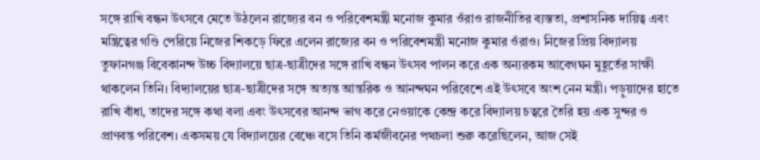সঙ্গে রাখি বন্ধন উৎসবে মেতে উঠলেন রাজ্যের বন ও পরিবেশমন্ত্রী মনোজ কুমার ওঁরাও রাজনীতির ব্যস্ততা, প্রশাসনিক দায়িত্ব এবং মন্ত্রিত্বের গণ্ডি পেরিয়ে নিজের শিকড়ে ফিরে এলেন রাজ্যের বন ও পরিবেশমন্ত্রী মনোজ কুমার ওঁরাও। নিজের প্রিয় বিদ্যালয় তুফানগঞ্জ বিবেকানন্দ উচ্চ বিদ্যালয়ে ছাত্র-ছাত্রীদের সঙ্গে রাখি বন্ধন উৎসব পালন করে এক অন্যরকম আবেগঘন মুহূর্তের সাক্ষী থাকলেন তিনি। বিদ্যালয়ের ছাত্র-ছাত্রীদের সঙ্গে অত্যন্ত আন্তরিক ও আনন্দঘন পরিবেশে এই উৎসবে অংশ নেন মন্ত্রী। পড়ুয়াদের হাতে রাখি বাঁধা, তাদের সঙ্গে কথা বলা এবং উৎসবের আনন্দ ভাগ করে নেওয়াকে কেন্দ্র করে বিদ্যালয় চত্বরে তৈরি হয় এক সুন্দর ও প্রাণবন্ত পরিবেশ। একসময় যে বিদ্যালয়ের বেঞ্চে বসে তিনি কর্মজীবনের পথচলা শুরু করেছিলেন, আজ সেই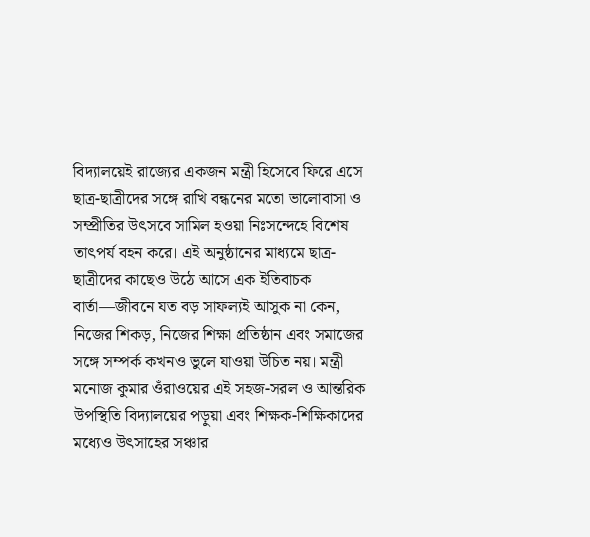বিদ্যালয়েই রাজ্যের একজন মন্ত্রী হিসেবে ফিরে এসে ছাত্র-ছাত্রীদের সঙ্গে রাখি বন্ধনের মতো ভালোবাসা ও সম্প্রীতির উৎসবে সামিল হওয়া নিঃসন্দেহে বিশেষ তাৎপর্য বহন করে। এই অনুষ্ঠানের মাধ্যমে ছাত্র-ছাত্রীদের কাছেও উঠে আসে এক ইতিবাচক বার্তা—জীবনে যত বড় সাফল্যই আসুক না কেন, নিজের শিকড়, নিজের শিক্ষা প্রতিষ্ঠান এবং সমাজের সঙ্গে সম্পর্ক কখনও ভুলে যাওয়া উচিত নয়। মন্ত্রী মনোজ কুমার ওঁরাওয়ের এই সহজ-সরল ও আন্তরিক উপস্থিতি বিদ্যালয়ের পড়ুয়া এবং শিক্ষক-শিক্ষিকাদের মধ্যেও উৎসাহের সঞ্চার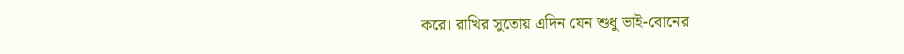করে। রাখির সুতোয় এদিন যেন শুধু ভাই-বোনের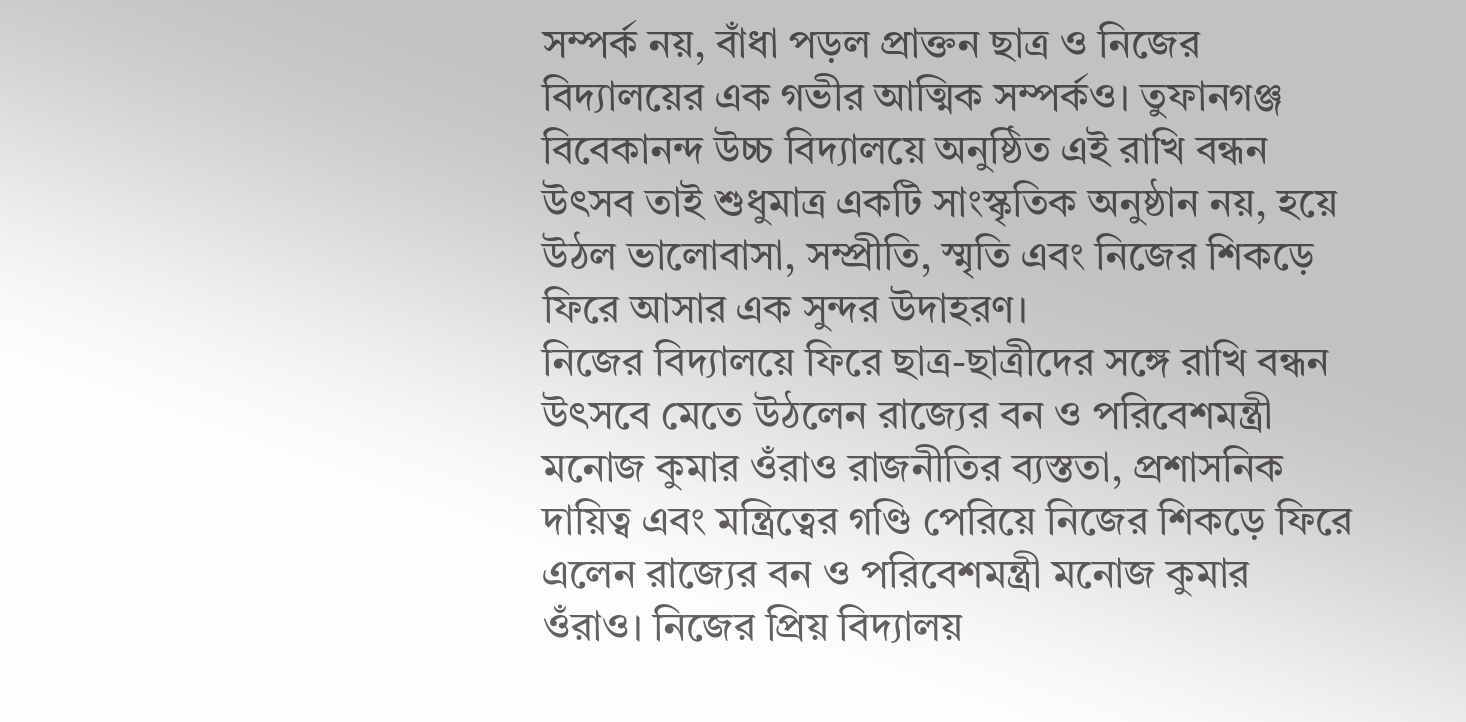সম্পর্ক নয়, বাঁধা পড়ল প্রাক্তন ছাত্র ও নিজের বিদ্যালয়ের এক গভীর আত্মিক সম্পর্কও। তুফানগঞ্জ বিবেকানন্দ উচ্চ বিদ্যালয়ে অনুষ্ঠিত এই রাখি বন্ধন উৎসব তাই শুধুমাত্র একটি সাংস্কৃতিক অনুষ্ঠান নয়, হয়ে উঠল ভালোবাসা, সম্প্রীতি, স্মৃতি এবং নিজের শিকড়ে ফিরে আসার এক সুন্দর উদাহরণ।
নিজের বিদ্যালয়ে ফিরে ছাত্র-ছাত্রীদের সঙ্গে রাখি বন্ধন উৎসবে মেতে উঠলেন রাজ্যের বন ও পরিবেশমন্ত্রী মনোজ কুমার ওঁরাও রাজনীতির ব্যস্ততা, প্রশাসনিক দায়িত্ব এবং মন্ত্রিত্বের গণ্ডি পেরিয়ে নিজের শিকড়ে ফিরে এলেন রাজ্যের বন ও পরিবেশমন্ত্রী মনোজ কুমার ওঁরাও। নিজের প্রিয় বিদ্যালয়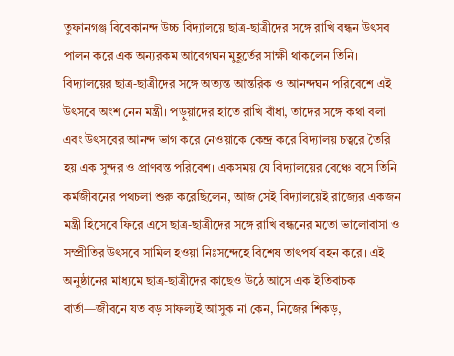তুফানগঞ্জ বিবেকানন্দ উচ্চ বিদ্যালয়ে ছাত্র-ছাত্রীদের সঙ্গে রাখি বন্ধন উৎসব পালন করে এক অন্যরকম আবেগঘন মুহূর্তের সাক্ষী থাকলেন তিনি। বিদ্যালয়ের ছাত্র-ছাত্রীদের সঙ্গে অত্যন্ত আন্তরিক ও আনন্দঘন পরিবেশে এই উৎসবে অংশ নেন মন্ত্রী। পড়ুয়াদের হাতে রাখি বাঁধা, তাদের সঙ্গে কথা বলা এবং উৎসবের আনন্দ ভাগ করে নেওয়াকে কেন্দ্র করে বিদ্যালয় চত্বরে তৈরি হয় এক সুন্দর ও প্রাণবন্ত পরিবেশ। একসময় যে বিদ্যালয়ের বেঞ্চে বসে তিনি কর্মজীবনের পথচলা শুরু করেছিলেন, আজ সেই বিদ্যালয়েই রাজ্যের একজন মন্ত্রী হিসেবে ফিরে এসে ছাত্র-ছাত্রীদের সঙ্গে রাখি বন্ধনের মতো ভালোবাসা ও সম্প্রীতির উৎসবে সামিল হওয়া নিঃসন্দেহে বিশেষ তাৎপর্য বহন করে। এই অনুষ্ঠানের মাধ্যমে ছাত্র-ছাত্রীদের কাছেও উঠে আসে এক ইতিবাচক বার্তা—জীবনে যত বড় সাফল্যই আসুক না কেন, নিজের শিকড়,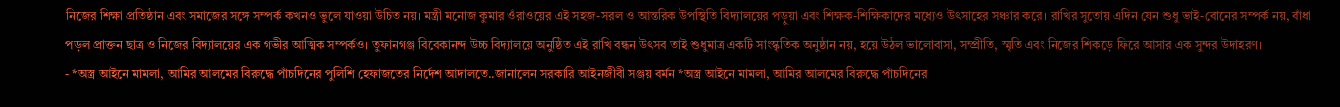নিজের শিক্ষা প্রতিষ্ঠান এবং সমাজের সঙ্গে সম্পর্ক কখনও ভুলে যাওয়া উচিত নয়। মন্ত্রী মনোজ কুমার ওঁরাওয়ের এই সহজ-সরল ও আন্তরিক উপস্থিতি বিদ্যালয়ের পড়ুয়া এবং শিক্ষক-শিক্ষিকাদের মধ্যেও উৎসাহের সঞ্চার করে। রাখির সুতোয় এদিন যেন শুধু ভাই-বোনের সম্পর্ক নয়, বাঁধা পড়ল প্রাক্তন ছাত্র ও নিজের বিদ্যালয়ের এক গভীর আত্মিক সম্পর্কও। তুফানগঞ্জ বিবেকানন্দ উচ্চ বিদ্যালয়ে অনুষ্ঠিত এই রাখি বন্ধন উৎসব তাই শুধুমাত্র একটি সাংস্কৃতিক অনুষ্ঠান নয়, হয়ে উঠল ভালোবাসা, সম্প্রীতি, স্মৃতি এবং নিজের শিকড়ে ফিরে আসার এক সুন্দর উদাহরণ।
- *অস্ত্র আইনে মামলা, আমির আলমের বিরুদ্ধে পাঁচদিনের পুলিশি হেফাজতের নির্দেশ আদালতে..জানালেন সরকারি আইনজীবী সঞ্জয় বর্মন *অস্ত্র আইনে মামলা, আমির আলমের বিরুদ্ধে পাঁচদিনের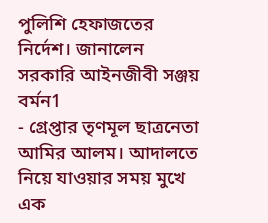পুলিশি হেফাজতের নির্দেশ। জানালেন সরকারি আইনজীবী সঞ্জয় বর্মন1
- গ্রেপ্তার তৃণমূল ছাত্রনেতা আমির আলম। আদালতে নিয়ে যাওয়ার সময় মুখে এক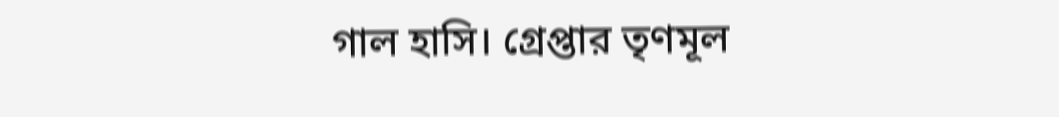গাল হাসি। গ্রেপ্তার তৃণমূল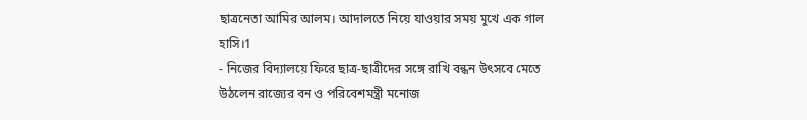ছাত্রনেতা আমির আলম। আদালতে নিয়ে যাওয়ার সময় মুখে এক গাল হাসি।1
- নিজের বিদ্যালয়ে ফিরে ছাত্র-ছাত্রীদের সঙ্গে রাখি বন্ধন উৎসবে মেতে উঠলেন রাজ্যের বন ও পরিবেশমন্ত্রী মনোজ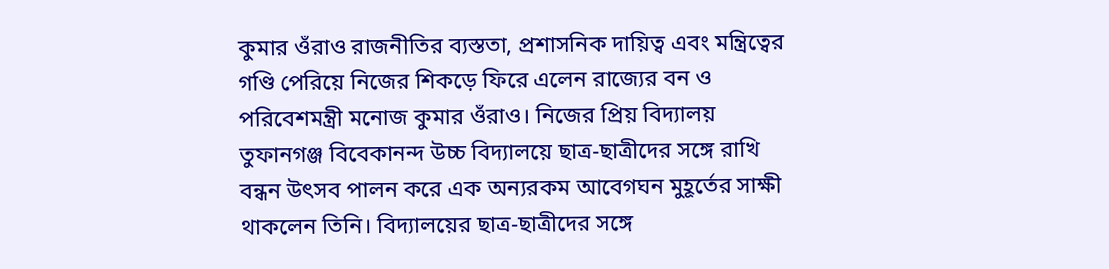কুমার ওঁরাও রাজনীতির ব্যস্ততা, প্রশাসনিক দায়িত্ব এবং মন্ত্রিত্বের গণ্ডি পেরিয়ে নিজের শিকড়ে ফিরে এলেন রাজ্যের বন ও পরিবেশমন্ত্রী মনোজ কুমার ওঁরাও। নিজের প্রিয় বিদ্যালয় তুফানগঞ্জ বিবেকানন্দ উচ্চ বিদ্যালয়ে ছাত্র-ছাত্রীদের সঙ্গে রাখি বন্ধন উৎসব পালন করে এক অন্যরকম আবেগঘন মুহূর্তের সাক্ষী থাকলেন তিনি। বিদ্যালয়ের ছাত্র-ছাত্রীদের সঙ্গে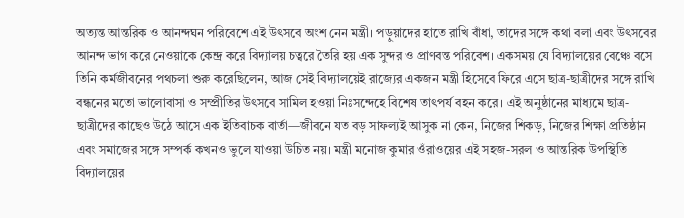অত্যন্ত আন্তরিক ও আনন্দঘন পরিবেশে এই উৎসবে অংশ নেন মন্ত্রী। পড়ুয়াদের হাতে রাখি বাঁধা, তাদের সঙ্গে কথা বলা এবং উৎসবের আনন্দ ভাগ করে নেওয়াকে কেন্দ্র করে বিদ্যালয় চত্বরে তৈরি হয় এক সুন্দর ও প্রাণবন্ত পরিবেশ। একসময় যে বিদ্যালয়ের বেঞ্চে বসে তিনি কর্মজীবনের পথচলা শুরু করেছিলেন, আজ সেই বিদ্যালয়েই রাজ্যের একজন মন্ত্রী হিসেবে ফিরে এসে ছাত্র-ছাত্রীদের সঙ্গে রাখি বন্ধনের মতো ভালোবাসা ও সম্প্রীতির উৎসবে সামিল হওয়া নিঃসন্দেহে বিশেষ তাৎপর্য বহন করে। এই অনুষ্ঠানের মাধ্যমে ছাত্র-ছাত্রীদের কাছেও উঠে আসে এক ইতিবাচক বার্তা—জীবনে যত বড় সাফল্যই আসুক না কেন, নিজের শিকড়, নিজের শিক্ষা প্রতিষ্ঠান এবং সমাজের সঙ্গে সম্পর্ক কখনও ভুলে যাওয়া উচিত নয়। মন্ত্রী মনোজ কুমার ওঁরাওয়ের এই সহজ-সরল ও আন্তরিক উপস্থিতি বিদ্যালয়ের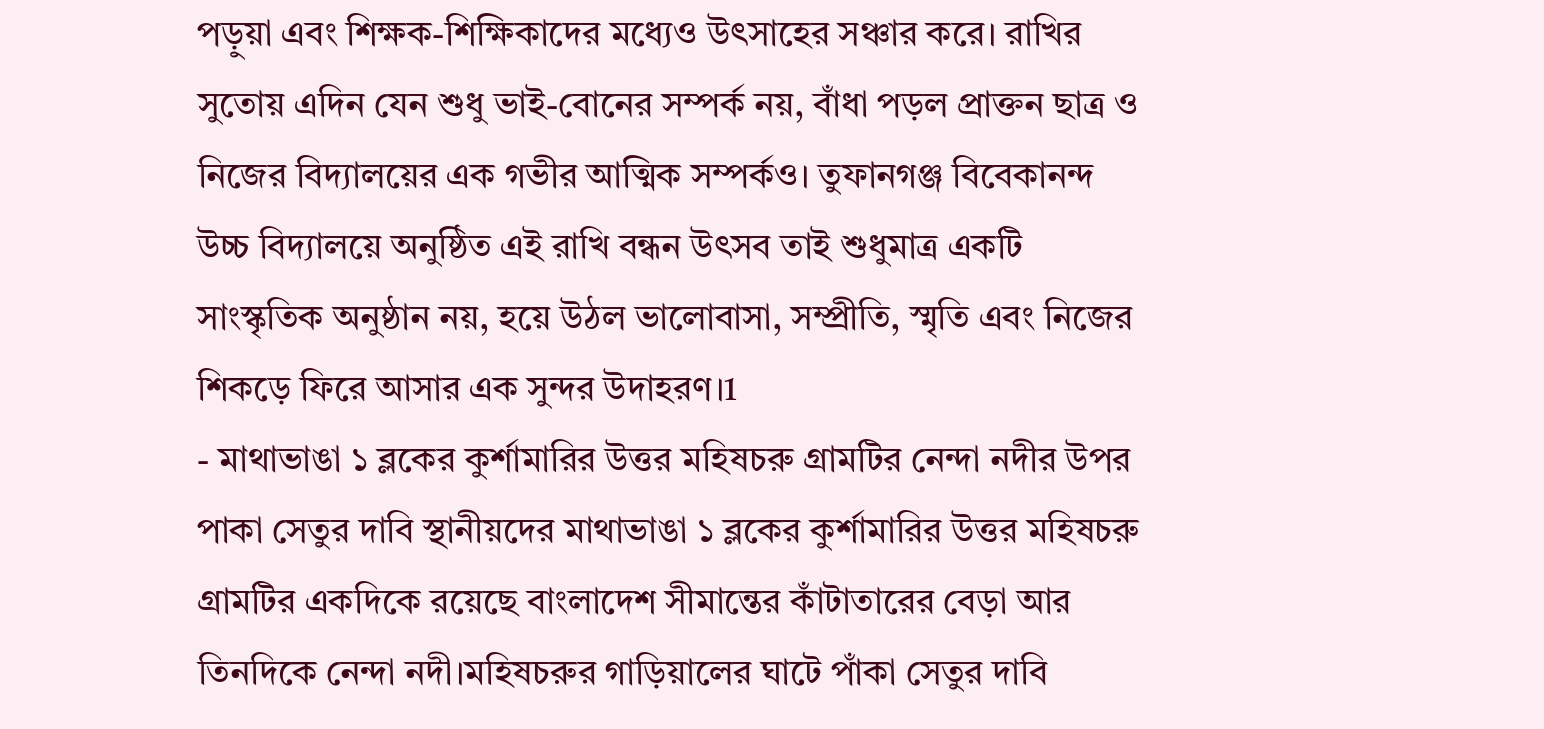পড়ুয়া এবং শিক্ষক-শিক্ষিকাদের মধ্যেও উৎসাহের সঞ্চার করে। রাখির সুতোয় এদিন যেন শুধু ভাই-বোনের সম্পর্ক নয়, বাঁধা পড়ল প্রাক্তন ছাত্র ও নিজের বিদ্যালয়ের এক গভীর আত্মিক সম্পর্কও। তুফানগঞ্জ বিবেকানন্দ উচ্চ বিদ্যালয়ে অনুষ্ঠিত এই রাখি বন্ধন উৎসব তাই শুধুমাত্র একটি সাংস্কৃতিক অনুষ্ঠান নয়, হয়ে উঠল ভালোবাসা, সম্প্রীতি, স্মৃতি এবং নিজের শিকড়ে ফিরে আসার এক সুন্দর উদাহরণ।1
- মাথাভাঙা ১ ব্লকের কুর্শামারির উত্তর মহিষচরু গ্রামটির নেন্দা নদীর উপর পাকা সেতুর দাবি স্থানীয়দের মাথাভাঙা ১ ব্লকের কুর্শামারির উত্তর মহিষচরু গ্রামটির একদিকে রয়েছে বাংলাদেশ সীমান্তের কাঁটাতারের বেড়া আর তিনদিকে নেন্দা নদী।মহিষচরুর গাড়িয়ালের ঘাটে পাঁকা সেতুর দাবি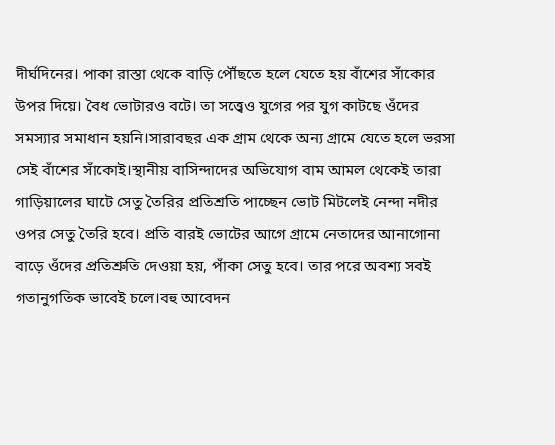দীর্ঘদিনের। পাকা রাস্তা থেকে বাড়ি পৌঁছতে হলে যেতে হয় বাঁশের সাঁকোর উপর দিয়ে। বৈধ ভোটারও বটে। তা সত্ত্বেও যুগের পর যুগ কাটছে ওঁদের সমস্যার সমাধান হয়নি।সারাবছর এক গ্রাম থেকে অন্য গ্রামে যেতে হলে ভরসা সেই বাঁশের সাঁকোই।স্থানীয় বাসিন্দাদের অভিযোগ বাম আমল থেকেই তারা গাড়িয়ালের ঘাটে সেতু তৈরির প্রতিশ্রতি পাচ্ছেন ভোট মিটলেই নেন্দা নদীর ওপর সেতু তৈরি হবে। প্রতি বারই ভোটের আগে গ্রামে নেতাদের আনাগোনা বাড়ে ওঁদের প্রতিশ্রুতি দেওয়া হয়, পাঁকা সেতু হবে। তার পরে অবশ্য সবই গতানুগতিক ভাবেই চলে।বহু আবেদন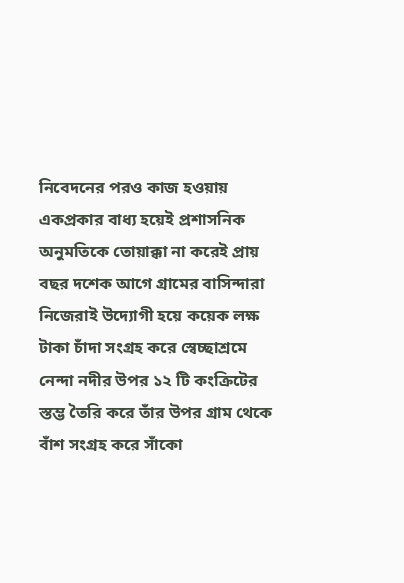নিবেদনের পরও কাজ হওয়ায় একপ্রকার বাধ্য হয়েই প্রশাসনিক অনুমতিকে তোয়াক্কা না করেই প্রায় বছর দশেক আগে গ্রামের বাসিন্দারা নিজেরাই উদ্যোগী হয়ে কয়েক লক্ষ টাকা চাঁদা সংগ্রহ করে স্বেচ্ছাশ্রমে নেন্দা নদীর উপর ১২ টি কংক্রিটের স্তম্ভ তৈরি করে তাঁর উপর গ্রাম থেকে বাঁশ সংগ্রহ করে সাঁকো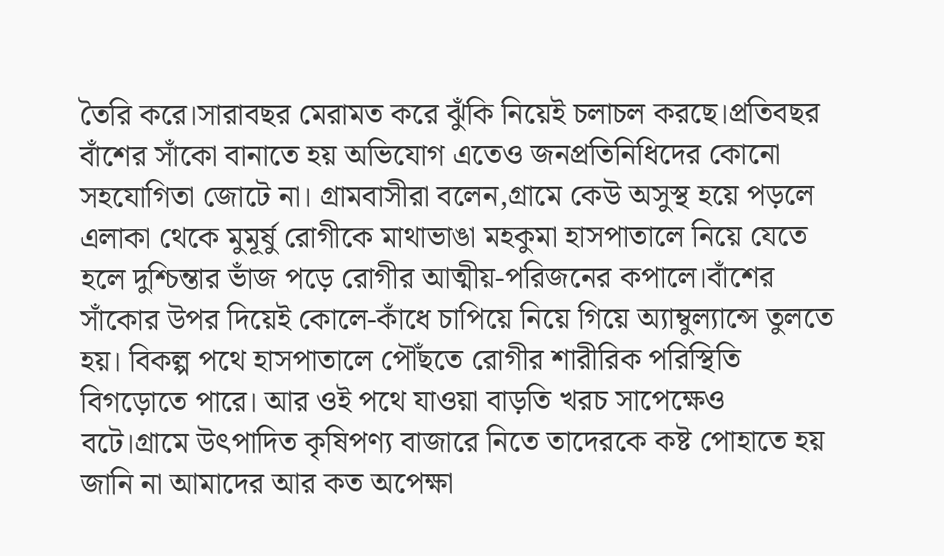তৈরি করে।সারাবছর মেরামত করে ঝুঁকি নিয়েই চলাচল করছে।প্রতিবছর বাঁশের সাঁকো বানাতে হয় অভিযোগ এতেও জনপ্রতিনিধিদের কোনো সহযোগিতা জোটে না। গ্রামবাসীরা বলেন,গ্রামে কেউ অসুস্থ হয়ে পড়লে এলাকা থেকে মুমূর্ষু রোগীকে মাথাভাঙা মহকুমা হাসপাতালে নিয়ে যেতে হলে দুশ্চিন্তার ভাঁজ পড়ে রোগীর আত্মীয়-পরিজনের কপালে।বাঁশের সাঁকোর উপর দিয়েই কোলে-কাঁধে চাপিয়ে নিয়ে গিয়ে অ্যাম্বুল্যান্সে তুলতে হয়। বিকল্প পথে হাসপাতালে পৌঁছতে রোগীর শারীরিক পরিস্থিতি বিগড়োতে পারে। আর ওই পথে যাওয়া বাড়তি খরচ সাপেক্ষেও বটে।গ্রামে উৎপাদিত কৃষিপণ্য বাজারে নিতে তাদেরকে কষ্ট পোহাতে হয় জানি না আমাদের আর কত অপেক্ষা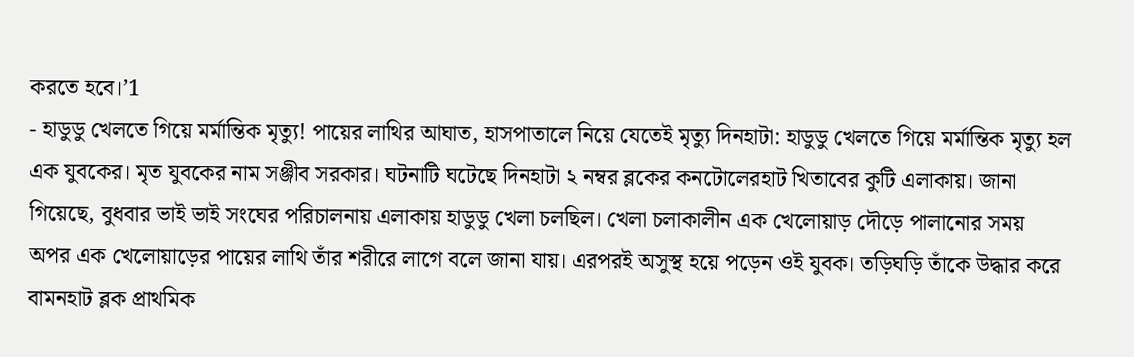করতে হবে।’1
- হাডুডু খেলতে গিয়ে মর্মান্তিক মৃত্যু! পায়ের লাথির আঘাত, হাসপাতালে নিয়ে যেতেই মৃত্যু দিনহাটা: হাডুডু খেলতে গিয়ে মর্মান্তিক মৃত্যু হল এক যুবকের। মৃত যুবকের নাম সঞ্জীব সরকার। ঘটনাটি ঘটেছে দিনহাটা ২ নম্বর ব্লকের কনটোলেরহাট খিতাবের কুটি এলাকায়। জানা গিয়েছে, বুধবার ভাই ভাই সংঘের পরিচালনায় এলাকায় হাডুডু খেলা চলছিল। খেলা চলাকালীন এক খেলোয়াড় দৌড়ে পালানোর সময় অপর এক খেলোয়াড়ের পায়ের লাথি তাঁর শরীরে লাগে বলে জানা যায়। এরপরই অসুস্থ হয়ে পড়েন ওই যুবক। তড়িঘড়ি তাঁকে উদ্ধার করে বামনহাট ব্লক প্রাথমিক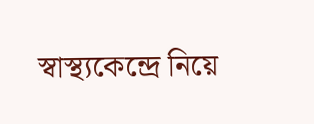স্বাস্থ্যকেন্দ্রে নিয়ে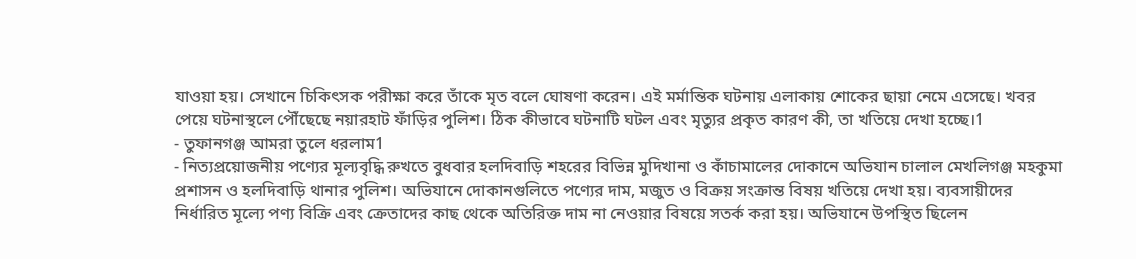যাওয়া হয়। সেখানে চিকিৎসক পরীক্ষা করে তাঁকে মৃত বলে ঘোষণা করেন। এই মর্মান্তিক ঘটনায় এলাকায় শোকের ছায়া নেমে এসেছে। খবর পেয়ে ঘটনাস্থলে পৌঁছেছে নয়ারহাট ফাঁড়ির পুলিশ। ঠিক কীভাবে ঘটনাটি ঘটল এবং মৃত্যুর প্রকৃত কারণ কী, তা খতিয়ে দেখা হচ্ছে।1
- তুফানগঞ্জ আমরা তুলে ধরলাম1
- নিত্যপ্রয়োজনীয় পণ্যের মূল্যবৃদ্ধি রুখতে বুধবার হলদিবাড়ি শহরের বিভিন্ন মুদিখানা ও কাঁচামালের দোকানে অভিযান চালাল মেখলিগঞ্জ মহকুমা প্রশাসন ও হলদিবাড়ি থানার পুলিশ। অভিযানে দোকানগুলিতে পণ্যের দাম, মজুত ও বিক্রয় সংক্রান্ত বিষয় খতিয়ে দেখা হয়। ব্যবসায়ীদের নির্ধারিত মূল্যে পণ্য বিক্রি এবং ক্রেতাদের কাছ থেকে অতিরিক্ত দাম না নেওয়ার বিষয়ে সতর্ক করা হয়। অভিযানে উপস্থিত ছিলেন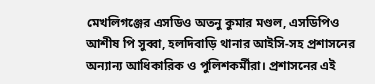মেখলিগঞ্জের এসডিও অতনু কুমার মণ্ডল, এসডিপিও আশীষ পি সুব্বা, হলদিবাড়ি থানার আইসি-সহ প্রশাসনের অন্যান্য আধিকারিক ও পুলিশকর্মীরা। প্রশাসনের এই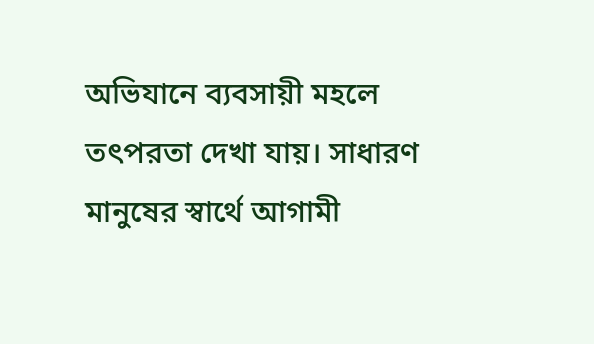অভিযানে ব্যবসায়ী মহলে তৎপরতা দেখা যায়। সাধারণ মানুষের স্বার্থে আগামী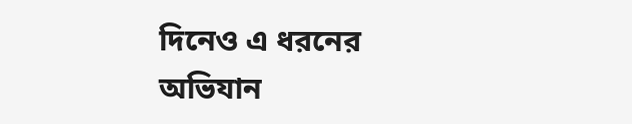দিনেও এ ধরনের অভিযান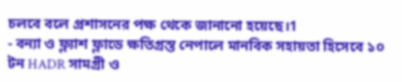চলবে বলে প্রশাসনের পক্ষ থেকে জানানো হয়েছে।1
- বন্যা ও ফ্ল্যাশ ফ্লাডে ক্ষতিগ্রস্ত নেপালে মানবিক সহায়তা হিসেবে ১০ টন HADR সামগ্রী ও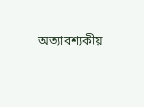অত্যাবশ্যকীয়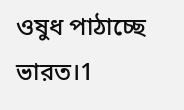ওষুধ পাঠাচ্ছে ভারত।1